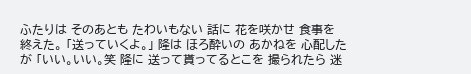ふたりは そのあとも たわいもない 話に 花を咲かせ 食事を 終えた。 「送っていくよ。」 隆は ほろ酔いの あかねを 心配したが 「いい。いい。笑 隆に 送って貰ってるとこを 撮られたら 迷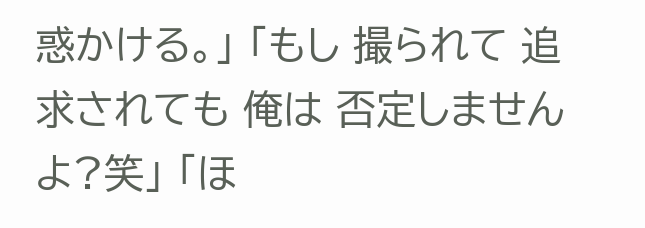惑かける。」 「もし 撮られて 追求されても 俺は 否定しませんよ?笑」 「ほ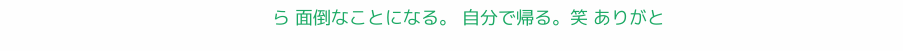ら 面倒なことになる。 自分で帰る。笑 ありがと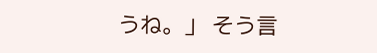うね。」 そう言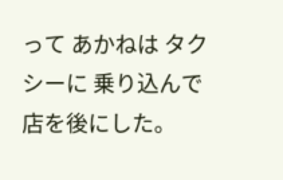って あかねは タクシーに 乗り込んで 店を後にした。